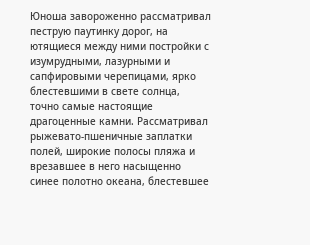Юноша завороженно рассматривал пеструю паутинку дорог, на ютящиеся между ними постройки с изумрудными, лазурными и сапфировыми черепицами, ярко блестевшими в свете солнца, точно самые настоящие драгоценные камни. Рассматривал рыжевато-пшеничные заплатки полей, широкие полосы пляжа и врезавшее в него насыщенно синее полотно океана, блестевшее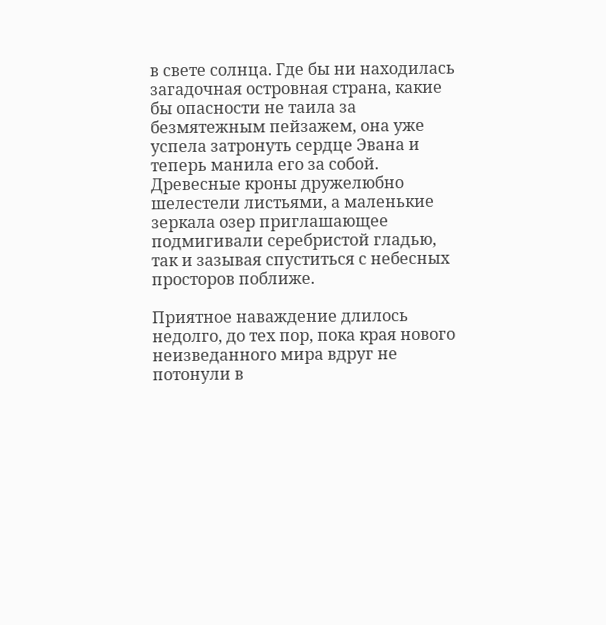в свете солнца. Где бы ни находилась загадочная островная страна, какие бы опасности не таила за безмятежным пейзажем, она уже успела затронуть сердце Эвана и теперь манила его за собой. Древесные кроны дружелюбно шелестели листьями, а маленькие зеркала озер приглашающее подмигивали серебристой гладью, так и зазывая спуститься с небесных просторов поближе.

Приятное наваждение длилось недолго, до тех пор, пока края нового неизведанного мира вдруг не потонули в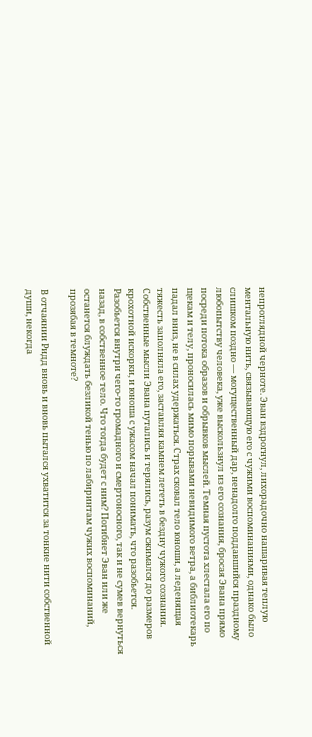непроглядной черноте. Эван вздрогнул, лихорадочно нашаривая теплую ментальную нить, связывающую его с чужими воспоминаниями, однако было слишком поздно — могущественный дар, ненадолго поддавшийся праздному любопытству человека, уже выскользнул из его сознания, бросая Эвана прямо посреди потока образов и обрывков мыслей. Темная пустота хлестала его по щекам и телу, проносилась мимо порывами невидимого ветра, а библиотекарь падал вниз, не в силах удержаться. Страх сковал тело юноши, а леденящая тяжесть заполняла его, заставляя камнем лететь в бездну чужого сознания. Собственные мысли Эвана путались и терялись, разум сжимался до размеров крохотной искорки, и юноша с ужасом начал понимать, что разобьется. Разобьется внутри чего-то громадного и смертоносного, так и не сумев вернуться назад, в собственное тело. Что тогда будет с ним? Погибнет Эван или же останется блуждать безликой тенью по лабиринтам чужих воспоминаний, прозябая в темноте?

В отчаянии Ридд вновь и вновь пытался ухватится за тонкие нити собственной души, некогда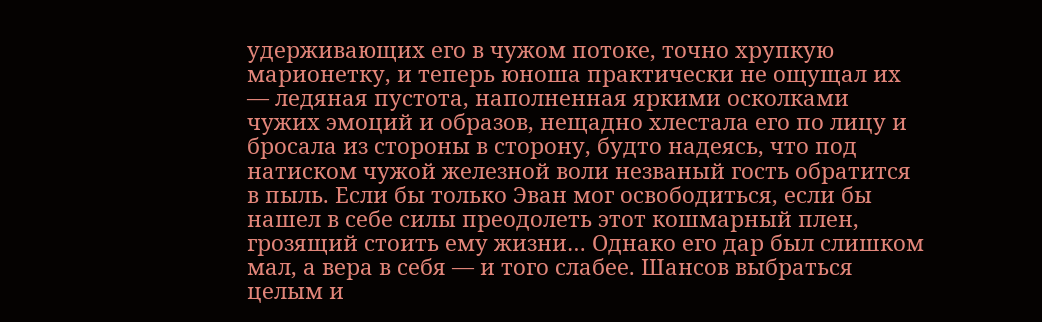удерживающих его в чужом потоке, точно хрупкую марионетку, и теперь юноша практически не ощущал их — ледяная пустота, наполненная яркими осколками чужих эмоций и образов, нещадно хлестала его по лицу и бросала из стороны в сторону, будто надеясь, что под натиском чужой железной воли незваный гость обратится в пыль. Если бы только Эван мог освободиться, если бы нашел в себе силы преодолеть этот кошмарный плен, грозящий стоить ему жизни… Однако его дар был слишком мал, а вера в себя — и того слабее. Шансов выбраться целым и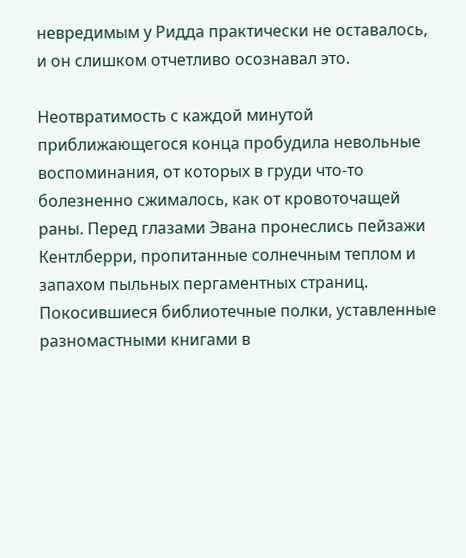невредимым у Ридда практически не оставалось, и он слишком отчетливо осознавал это.

Неотвратимость с каждой минутой приближающегося конца пробудила невольные воспоминания, от которых в груди что-то болезненно сжималось, как от кровоточащей раны. Перед глазами Эвана пронеслись пейзажи Кентлберри, пропитанные солнечным теплом и запахом пыльных пергаментных страниц. Покосившиеся библиотечные полки, уставленные разномастными книгами в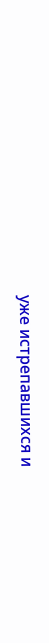уже истрепавшихся и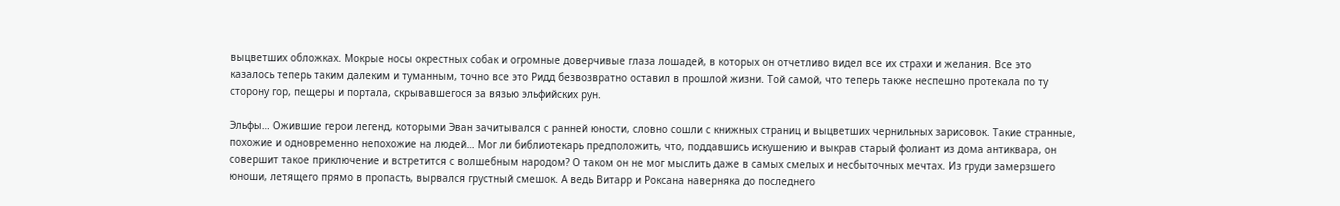выцветших обложках. Мокрые носы окрестных собак и огромные доверчивые глаза лошадей, в которых он отчетливо видел все их страхи и желания. Все это казалось теперь таким далеким и туманным, точно все это Ридд безвозвратно оставил в прошлой жизни. Той самой, что теперь также неспешно протекала по ту сторону гор, пещеры и портала, скрывавшегося за вязью эльфийских рун.

Эльфы… Ожившие герои легенд, которыми Эван зачитывался с ранней юности, словно сошли с книжных страниц и выцветших чернильных зарисовок. Такие странные, похожие и одновременно непохожие на людей… Мог ли библиотекарь предположить, что, поддавшись искушению и выкрав старый фолиант из дома антиквара, он совершит такое приключение и встретится с волшебным народом? О таком он не мог мыслить даже в самых смелых и несбыточных мечтах. Из груди замерзшего юноши, летящего прямо в пропасть, вырвался грустный смешок. А ведь Витарр и Роксана наверняка до последнего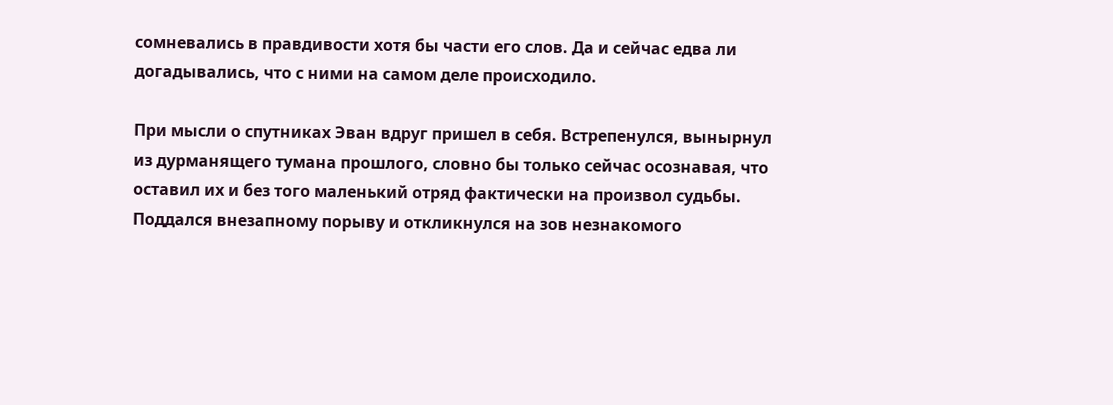сомневались в правдивости хотя бы части его слов. Да и сейчас едва ли догадывались, что с ними на самом деле происходило.

При мысли о спутниках Эван вдруг пришел в себя. Встрепенулся, вынырнул из дурманящего тумана прошлого, словно бы только сейчас осознавая, что оставил их и без того маленький отряд фактически на произвол судьбы. Поддался внезапному порыву и откликнулся на зов незнакомого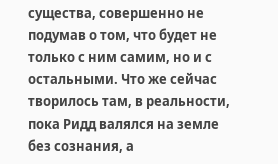существа, совершенно не подумав о том, что будет не только с ним самим, но и с остальными. Что же сейчас творилось там, в реальности, пока Ридд валялся на земле без сознания, а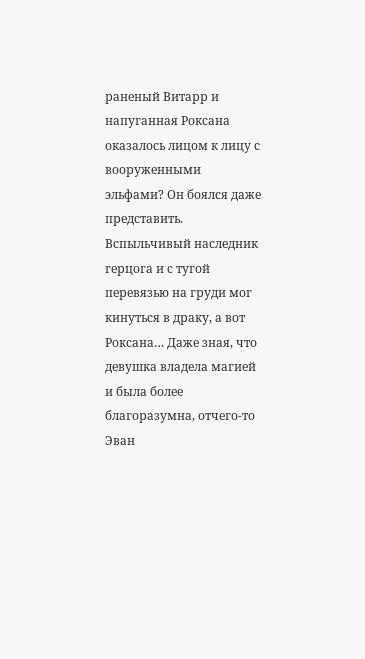раненый Витарр и напуганная Роксана оказалось лицом к лицу с вооруженными эльфами? Он боялся даже представить. Вспыльчивый наследник герцога и с тугой перевязью на груди мог кинуться в драку, а вот Роксана… Даже зная, что девушка владела магией и была более благоразумна, отчего-то Эван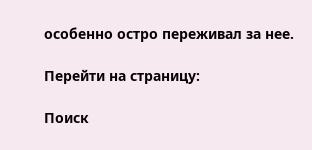особенно остро переживал за нее.

Перейти на страницу:

Поиск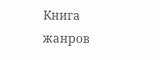Книга жанров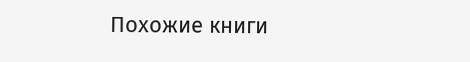Похожие книги